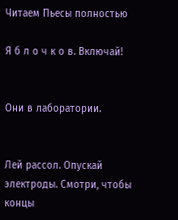Читаем Пьесы полностью

Я б л о ч к о в. Включай!


Они в лаборатории.


Лей рассол. Опускай электроды. Смотри, чтобы концы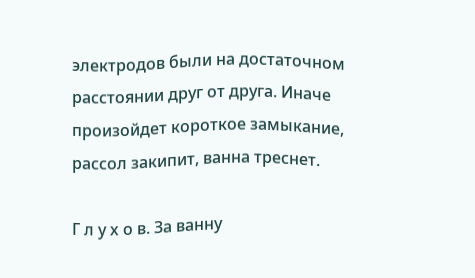электродов были на достаточном расстоянии друг от друга. Иначе произойдет короткое замыкание, рассол закипит, ванна треснет.

Г л у х о в. За ванну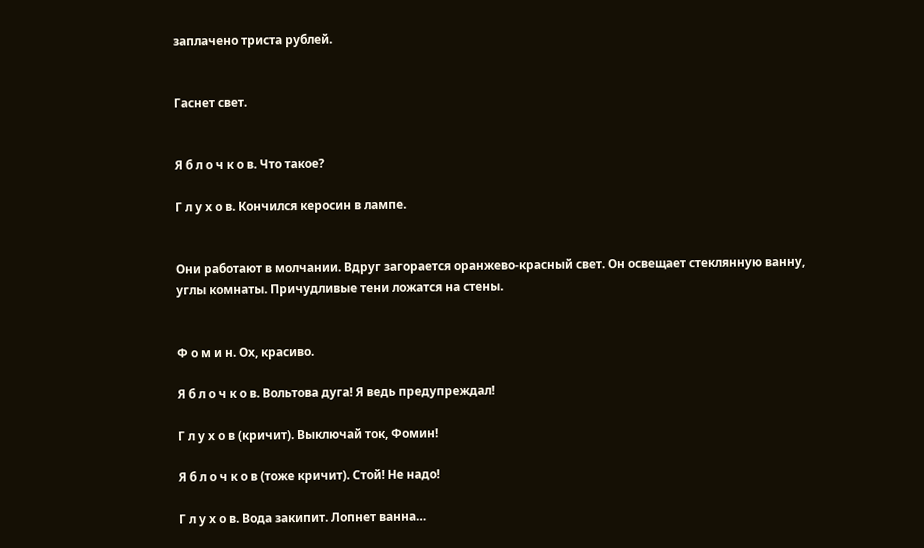заплачено триста рублей.


Гаснет свет.


Я б л о ч к о в. Что такое?

Г л у х о в. Кончился керосин в лампе.


Они работают в молчании. Вдруг загорается оранжево-красный свет. Он освещает стеклянную ванну, углы комнаты. Причудливые тени ложатся на стены.


Ф о м и н. Ох, красиво.

Я б л о ч к о в. Вольтова дуга! Я ведь предупреждал!

Г л у х о в (кричит). Выключай ток, Фомин!

Я б л о ч к о в (тоже кричит). Стой! Не надо!

Г л у х о в. Вода закипит. Лопнет ванна…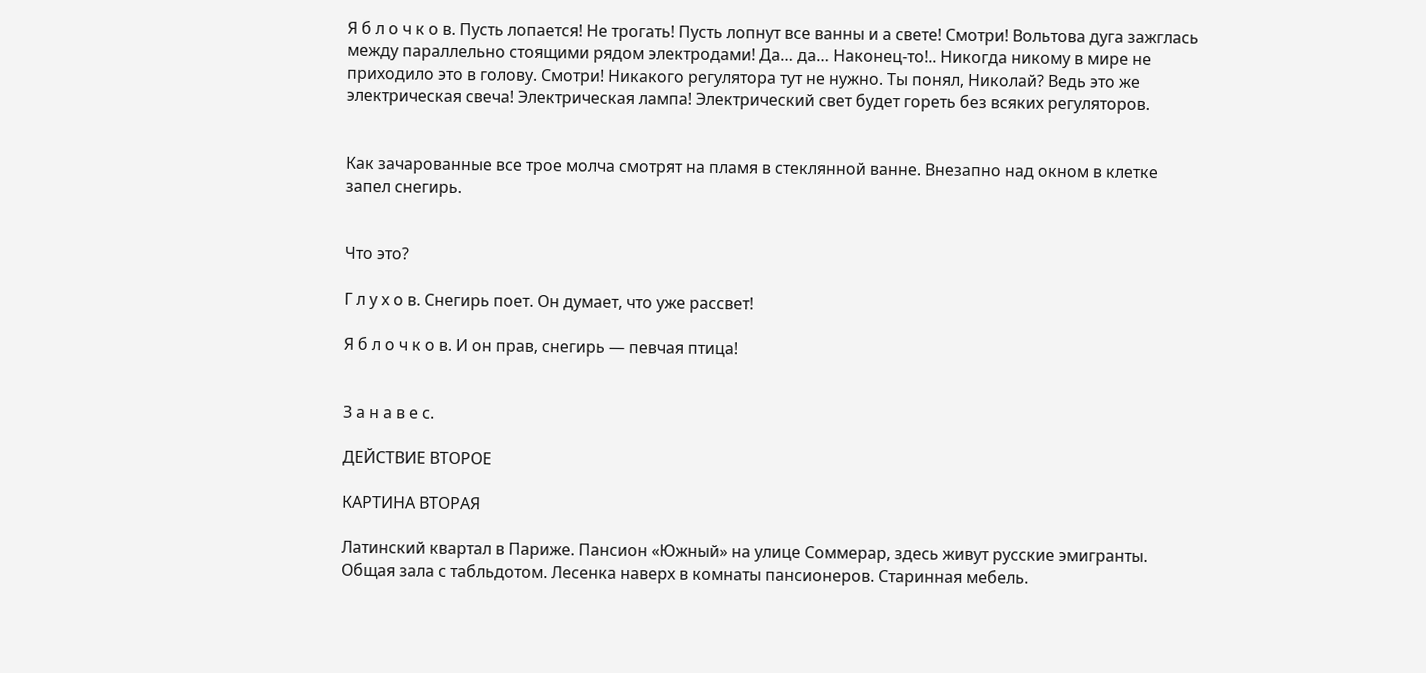Я б л о ч к о в. Пусть лопается! Не трогать! Пусть лопнут все ванны и а свете! Смотри! Вольтова дуга зажглась между параллельно стоящими рядом электродами! Да… да… Наконец-то!.. Никогда никому в мире не приходило это в голову. Смотри! Никакого регулятора тут не нужно. Ты понял, Николай? Ведь это же электрическая свеча! Электрическая лампа! Электрический свет будет гореть без всяких регуляторов.


Как зачарованные все трое молча смотрят на пламя в стеклянной ванне. Внезапно над окном в клетке запел снегирь.


Что это?

Г л у х о в. Снегирь поет. Он думает, что уже рассвет!

Я б л о ч к о в. И он прав, снегирь — певчая птица!


З а н а в е с.

ДЕЙСТВИЕ ВТОРОЕ

КАРТИНА ВТОРАЯ

Латинский квартал в Париже. Пансион «Южный» на улице Соммерар, здесь живут русские эмигранты. Общая зала с табльдотом. Лесенка наверх в комнаты пансионеров. Старинная мебель.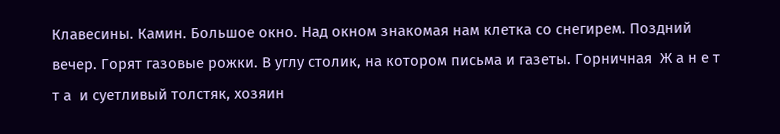Клавесины. Камин. Большое окно. Над окном знакомая нам клетка со снегирем. Поздний вечер. Горят газовые рожки. В углу столик, на котором письма и газеты. Горничная  Ж а н е т т а  и суетливый толстяк, хозяин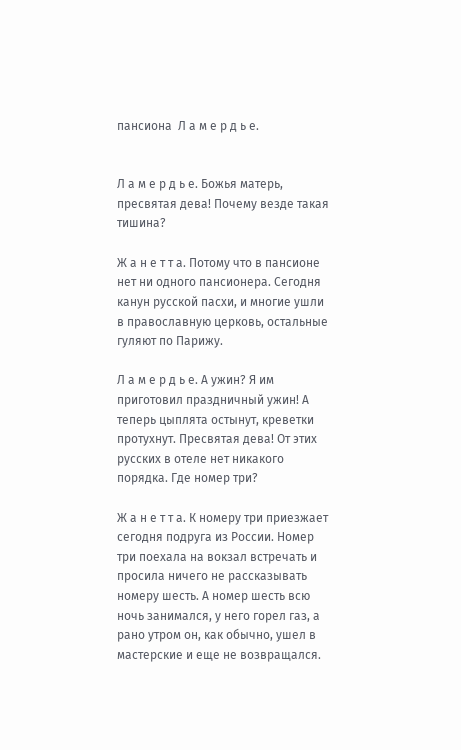пансиона  Л а м е р д ь е.


Л а м е р д ь е. Божья матерь, пресвятая дева! Почему везде такая тишина?

Ж а н е т т а. Потому что в пансионе нет ни одного пансионера. Сегодня канун русской пасхи, и многие ушли в православную церковь, остальные гуляют по Парижу.

Л а м е р д ь е. А ужин? Я им приготовил праздничный ужин! А теперь цыплята остынут, креветки протухнут. Пресвятая дева! От этих русских в отеле нет никакого порядка. Где номер три?

Ж а н е т т а. К номеру три приезжает сегодня подруга из России. Номер три поехала на вокзал встречать и просила ничего не рассказывать номеру шесть. А номер шесть всю ночь занимался, у него горел газ, а рано утром он, как обычно, ушел в мастерские и еще не возвращался.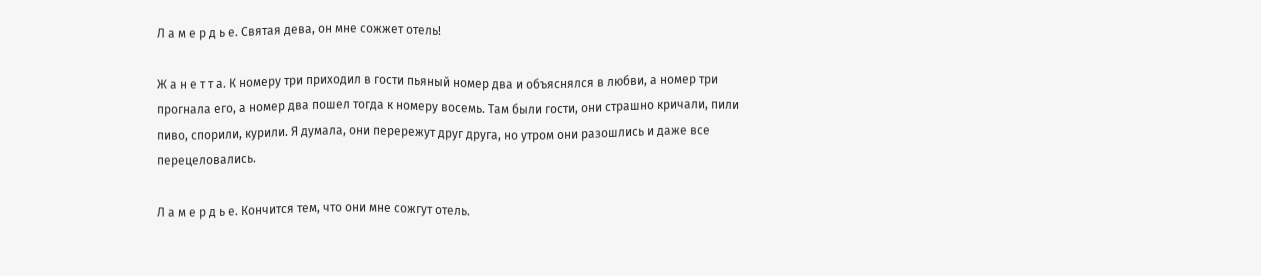Л а м е р д ь е. Святая дева, он мне сожжет отель!

Ж а н е т т а. К номеру три приходил в гости пьяный номер два и объяснялся в любви, а номер три прогнала его, а номер два пошел тогда к номеру восемь. Там были гости, они страшно кричали, пили пиво, спорили, курили. Я думала, они перережут друг друга, но утром они разошлись и даже все перецеловались.

Л а м е р д ь е. Кончится тем, что они мне сожгут отель.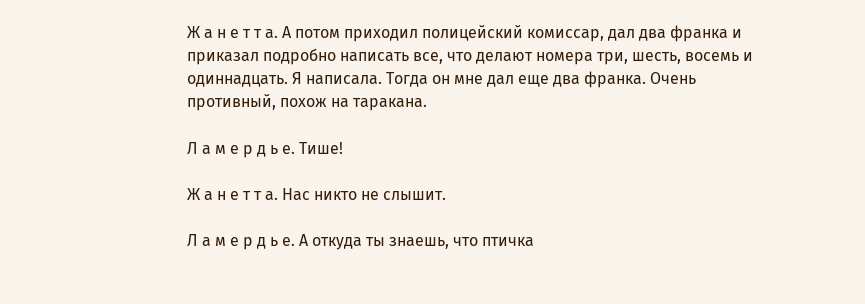Ж а н е т т а. А потом приходил полицейский комиссар, дал два франка и приказал подробно написать все, что делают номера три, шесть, восемь и одиннадцать. Я написала. Тогда он мне дал еще два франка. Очень противный, похож на таракана.

Л а м е р д ь е. Тише!

Ж а н е т т а. Нас никто не слышит.

Л а м е р д ь е. А откуда ты знаешь, что птичка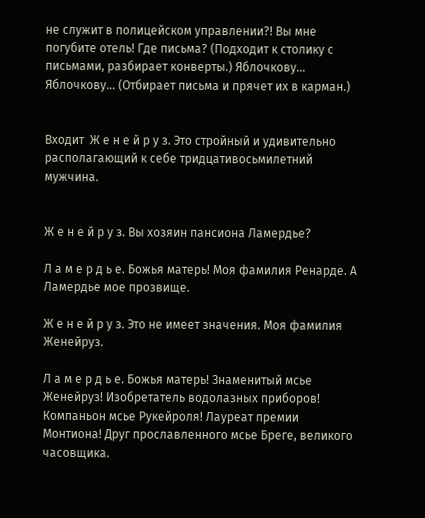не служит в полицейском управлении?! Вы мне погубите отель! Где письма? (Подходит к столику с письмами, разбирает конверты.) Яблочкову… Яблочкову… (Отбирает письма и прячет их в карман.)


Входит  Ж е н е й р у з. Это стройный и удивительно располагающий к себе тридцативосьмилетний мужчина.


Ж е н е й р у з. Вы хозяин пансиона Ламердье?

Л а м е р д ь е. Божья матерь! Моя фамилия Ренарде. А Ламердье мое прозвище.

Ж е н е й р у з. Это не имеет значения. Моя фамилия Женейруз.

Л а м е р д ь е. Божья матерь! Знаменитый мсье Женейруз! Изобретатель водолазных приборов! Компаньон мсье Рукейроля! Лауреат премии Монтиона! Друг прославленного мсье Бреге, великого часовщика.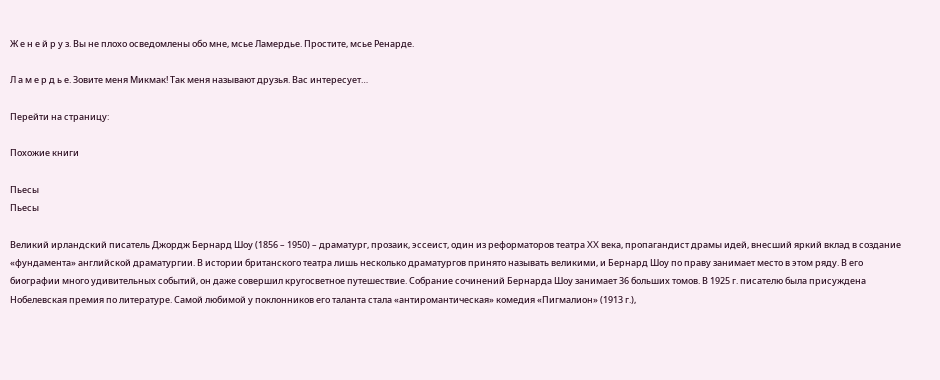Ж е н е й р у з. Вы не плохо осведомлены обо мне, мсье Ламердье. Простите, мсье Ренарде.

Л а м е р д ь е. Зовите меня Микмак! Так меня называют друзья. Вас интересует…

Перейти на страницу:

Похожие книги

Пьесы
Пьесы

Великий ирландский писатель Джордж Бернард Шоу (1856 – 1950) – драматург, прозаик, эссеист, один из реформаторов театра XX века, пропагандист драмы идей, внесший яркий вклад в создание «фундамента» английской драматургии. В истории британского театра лишь несколько драматургов принято называть великими, и Бернард Шоу по праву занимает место в этом ряду. В его биографии много удивительных событий, он даже совершил кругосветное путешествие. Собрание сочинений Бернарда Шоу занимает 36 больших томов. В 1925 г. писателю была присуждена Нобелевская премия по литературе. Самой любимой у поклонников его таланта стала «антиромантическая» комедия «Пигмалион» (1913 г.),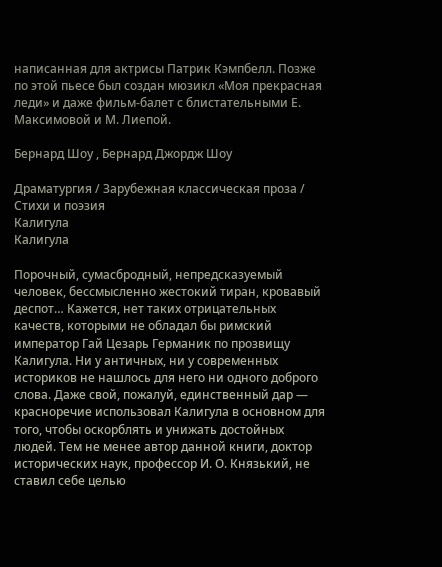написанная для актрисы Патрик Кэмпбелл. Позже по этой пьесе был создан мюзикл «Моя прекрасная леди» и даже фильм-балет с блистательными Е. Максимовой и М. Лиепой.

Бернард Шоу , Бернард Джордж Шоу

Драматургия / Зарубежная классическая проза / Стихи и поэзия
Калигула
Калигула

Порочный, сумасбродный, непредсказуемый человек, бессмысленно жестокий тиран, кровавый деспот… Кажется, нет таких отрицательных качеств, которыми не обладал бы римский император Гай Цезарь Германик по прозвищу Калигула. Ни у античных, ни у современных историков не нашлось для него ни одного доброго слова. Даже свой, пожалуй, единственный дар — красноречие использовал Калигула в основном для того, чтобы оскорблять и унижать достойных людей. Тем не менее автор данной книги, доктор исторических наук, профессор И. О. Князький, не ставил себе целью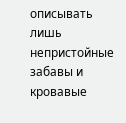описывать лишь непристойные забавы и кровавые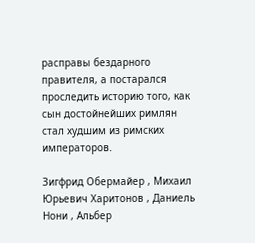расправы бездарного правителя, а постарался проследить историю того, как сын достойнейших римлян стал худшим из римских императоров.

Зигфрид Обермайер , Михаил Юрьевич Харитонов , Даниель Нони , Альбер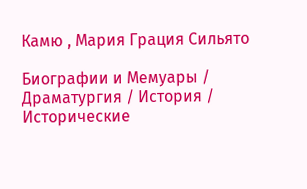Камю , Мария Грация Сильято

Биографии и Мемуары / Драматургия / История / Исторические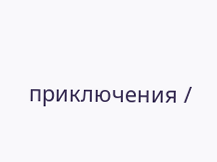приключения /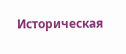Историческая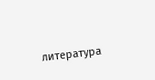литература